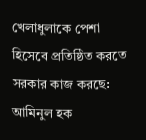খেলাধুলাকে পেশা হিসেবে প্রতিষ্ঠিত করতে সরকার কাজ করছে: আমিনুল হক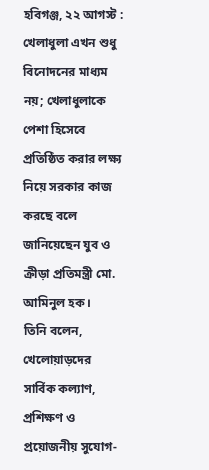হবিগঞ্জ, ২২ আগস্ট : খেলাধুলা এখন শুধু বিনোদনের মাধ্যম নয়; খেলাধুলাকে পেশা হিসেবে প্রতিষ্ঠিত করার লক্ষ্য নিয়ে সরকার কাজ করছে বলে জানিয়েছেন যুব ও ক্রীড়া প্রতিমন্ত্রী মো. আমিনুল হক।
তিনি বলেন, খেলোয়াড়দের সার্বিক কল্যাণ, প্রশিক্ষণ ও প্রয়োজনীয় সুযোগ-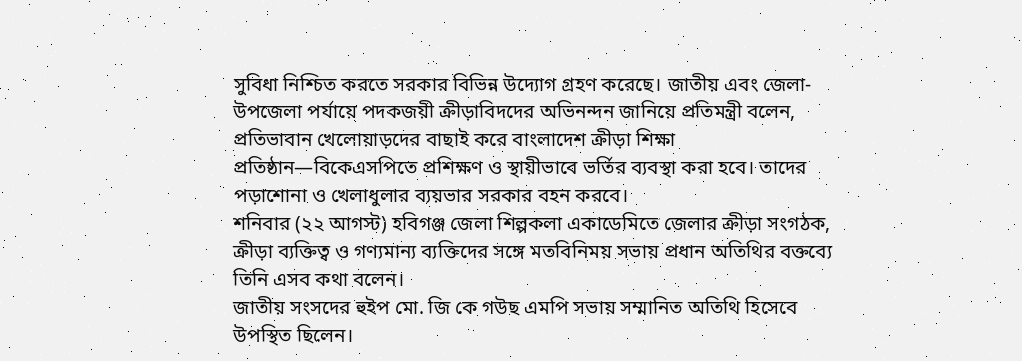সুবিধা নিশ্চিত করতে সরকার বিভিন্ন উদ্যোগ গ্রহণ করেছে। জাতীয় এবং জেলা-উপজেলা পর্যায়ে পদকজয়ী ক্রীড়াবিদদের অভিনন্দন জানিয়ে প্রতিমন্ত্রী বলেন, প্রতিভাবান খেলোয়াড়দের বাছাই করে বাংলাদেশ ক্রীড়া শিক্ষা প্রতিষ্ঠান—বিকেএসপিতে প্রশিক্ষণ ও স্থায়ীভাবে ভর্তির ব্যবস্থা করা হবে। তাদের পড়াশোনা ও খেলাধুলার ব্যয়ভার সরকার বহন করবে।
শনিবার (২২ আগস্ট) হবিগঞ্জ জেলা শিল্পকলা একাডেমিতে জেলার ক্রীড়া সংগঠক, ক্রীড়া ব্যক্তিত্ব ও গণ্যমান্য ব্যক্তিদের সঙ্গে মতবিনিময় সভায় প্রধান অতিথির বক্তব্যে তিনি এসব কথা বলেন।
জাতীয় সংসদের হুইপ মো. জি কে গউছ এমপি সভায় সম্মানিত অতিথি হিসেবে উপস্থিত ছিলেন।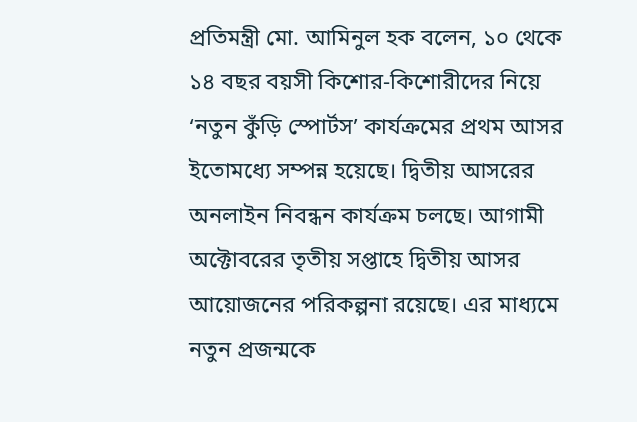প্রতিমন্ত্রী মো. আমিনুল হক বলেন, ১০ থেকে ১৪ বছর বয়সী কিশোর-কিশোরীদের নিয়ে ‘নতুন কুঁড়ি স্পোর্টস’ কার্যক্রমের প্রথম আসর ইতোমধ্যে সম্পন্ন হয়েছে। দ্বিতীয় আসরের অনলাইন নিবন্ধন কার্যক্রম চলছে। আগামী অক্টোবরের তৃতীয় সপ্তাহে দ্বিতীয় আসর আয়োজনের পরিকল্পনা রয়েছে। এর মাধ্যমে নতুন প্রজন্মকে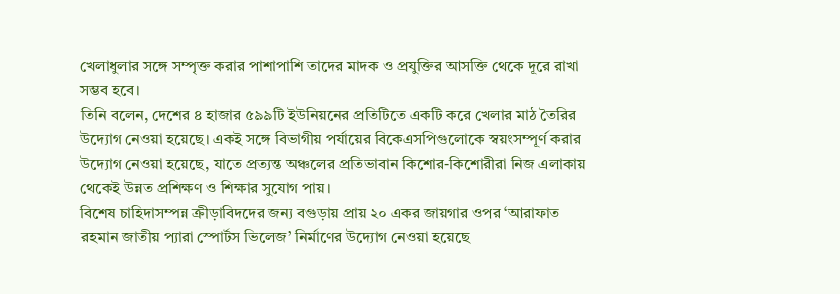খেলাধুলার সঙ্গে সম্পৃক্ত করার পাশাপাশি তাদের মাদক ও প্রযুক্তির আসক্তি থেকে দূরে রাখা সম্ভব হবে।
তিনি বলেন, দেশের ৪ হাজার ৫৯৯টি ইউনিয়নের প্রতিটিতে একটি করে খেলার মাঠ তৈরির উদ্যোগ নেওয়া হয়েছে। একই সঙ্গে বিভাগীয় পর্যায়ের বিকেএসপিগুলোকে স্বয়ংসম্পূর্ণ করার উদ্যোগ নেওয়া হয়েছে, যাতে প্রত্যন্ত অঞ্চলের প্রতিভাবান কিশোর-কিশোরীরা নিজ এলাকায় থেকেই উন্নত প্রশিক্ষণ ও শিক্ষার সুযোগ পায়।
বিশেষ চাহিদাসম্পন্ন ক্রীড়াবিদদের জন্য বগুড়ায় প্রায় ২০ একর জায়গার ওপর ‘আরাফাত রহমান জাতীয় প্যারা স্পোর্টস ভিলেজ’ নির্মাণের উদ্যোগ নেওয়া হয়েছে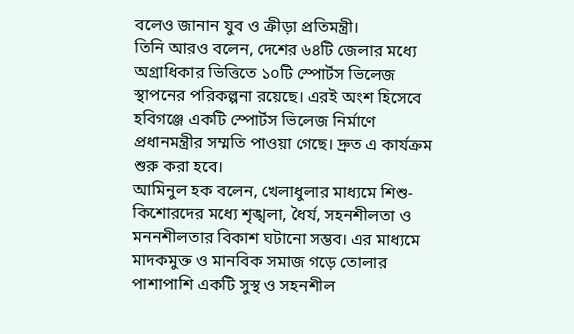বলেও জানান যুব ও ক্রীড়া প্রতিমন্ত্রী।
তিনি আরও বলেন, দেশের ৬৪টি জেলার মধ্যে অগ্রাধিকার ভিত্তিতে ১০টি স্পোর্টস ভিলেজ স্থাপনের পরিকল্পনা রয়েছে। এরই অংশ হিসেবে হবিগঞ্জে একটি স্পোর্টস ভিলেজ নির্মাণে প্রধানমন্ত্রীর সম্মতি পাওয়া গেছে। দ্রুত এ কার্যক্রম শুরু করা হবে।
আমিনুল হক বলেন, খেলাধুলার মাধ্যমে শিশু-কিশোরদের মধ্যে শৃঙ্খলা, ধৈর্য, সহনশীলতা ও মননশীলতার বিকাশ ঘটানো সম্ভব। এর মাধ্যমে মাদকমুক্ত ও মানবিক সমাজ গড়ে তোলার পাশাপাশি একটি সুস্থ ও সহনশীল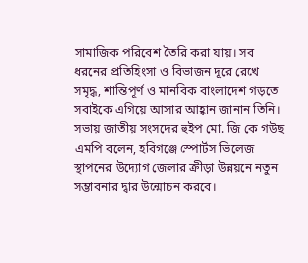সামাজিক পরিবেশ তৈরি করা যায়। সব ধরনের প্রতিহিংসা ও বিভাজন দূরে রেখে সমৃদ্ধ, শান্তিপূর্ণ ও মানবিক বাংলাদেশ গড়তে সবাইকে এগিয়ে আসার আহ্বান জানান তিনি।
সভায় জাতীয় সংসদের হুইপ মো. জি কে গউছ এমপি বলেন, হবিগঞ্জে স্পোর্টস ভিলেজ স্থাপনের উদ্যোগ জেলার ক্রীড়া উন্নয়নে নতুন সম্ভাবনার দ্বার উন্মোচন করবে।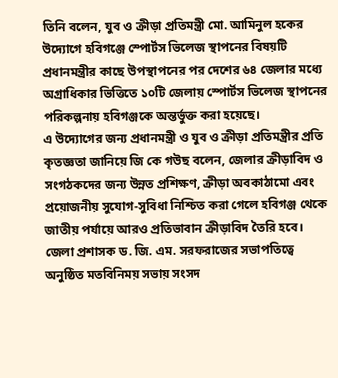তিনি বলেন, যুব ও ক্রীড়া প্রতিমন্ত্রী মো. আমিনুল হকের উদ্যোগে হবিগঞ্জে স্পোর্টস ভিলেজ স্থাপনের বিষয়টি প্রধানমন্ত্রীর কাছে উপস্থাপনের পর দেশের ৬৪ জেলার মধ্যে অগ্রাধিকার ভিত্তিতে ১০টি জেলায় স্পোর্টস ভিলেজ স্থাপনের পরিকল্পনায় হবিগঞ্জকে অন্তর্ভুক্ত করা হয়েছে।
এ উদ্যোগের জন্য প্রধানমন্ত্রী ও যুব ও ক্রীড়া প্রতিমন্ত্রীর প্রতি কৃতজ্ঞতা জানিয়ে জি কে গউছ বলেন, জেলার ক্রীড়াবিদ ও সংগঠকদের জন্য উন্নত প্রশিক্ষণ, ক্রীড়া অবকাঠামো এবং প্রয়োজনীয় সুযোগ-সুবিধা নিশ্চিত করা গেলে হবিগঞ্জ থেকে জাতীয় পর্যায়ে আরও প্রতিভাবান ক্রীড়াবিদ তৈরি হবে।
জেলা প্রশাসক ড. জি. এম. সরফরাজের সভাপতিত্বে অনুষ্ঠিত মতবিনিময় সভায় সংসদ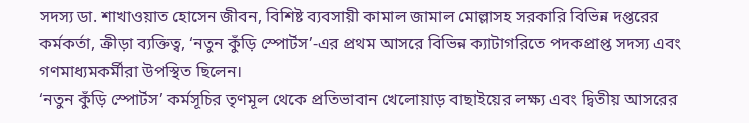সদস্য ডা. শাখাওয়াত হোসেন জীবন, বিশিষ্ট ব্যবসায়ী কামাল জামাল মোল্লাসহ সরকারি বিভিন্ন দপ্তরের কর্মকর্তা, ক্রীড়া ব্যক্তিত্ব, ‘নতুন কুঁড়ি স্পোর্টস’-এর প্রথম আসরে বিভিন্ন ক্যাটাগরিতে পদকপ্রাপ্ত সদস্য এবং গণমাধ্যমকর্মীরা উপস্থিত ছিলেন।
‘নতুন কুঁড়ি স্পোর্টস’ কর্মসূচির তৃণমূল থেকে প্রতিভাবান খেলোয়াড় বাছাইয়ের লক্ষ্য এবং দ্বিতীয় আসরের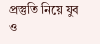প্রস্তুতি নিয়ে যুব ও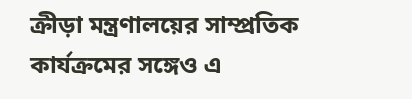ক্রীড়া মন্ত্রণালয়ের সাম্প্রতিক কার্যক্রমের সঙ্গেও এ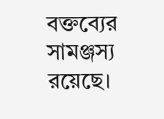বক্তব্যের সামঞ্জস্য রয়েছে।